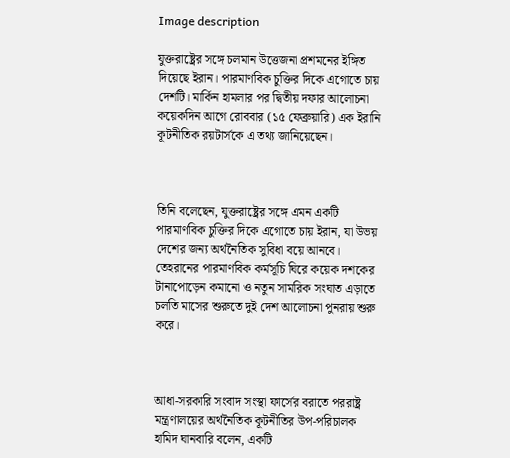Image description

যুক্তরাষ্ট্রের সঙ্গে চলমান উত্তেজনা প্রশমনের ইঙ্গিত দিয়েছে ইরান। পারমাণবিক চুক্তির দিকে এগোতে চায় দেশটি। মার্কিন হামলার পর দ্বিতীয় দফার আলোচনা কয়েকদিন আগে রোববার (১৫ ফেব্রুয়ারি) এক ইরানি কূটনীতিক রয়টার্সকে এ তথ্য জানিয়েছেন।



তিনি বলেছেন, যুক্তরাষ্ট্রের সঙ্গে এমন একটি পারমাণবিক চুক্তির দিকে এগোতে চায় ইরান, যা উভয় দেশের জন্য অর্থনৈতিক সুবিধা বয়ে আনবে। তেহরানের পারমাণবিক কর্মসূচি ঘিরে কয়েক দশকের টানাপোড়েন কমানো ও নতুন সামরিক সংঘাত এড়াতে চলতি মাসের শুরুতে দুই দেশ আলোচনা পুনরায় শুরু করে।



আধা-সরকারি সংবাদ সংস্থা ফার্সের বরাতে পররাষ্ট্র মন্ত্রণালয়ের অর্থনৈতিক কূটনীতির উপ-পরিচালক হামিদ ঘানবারি বলেন, একটি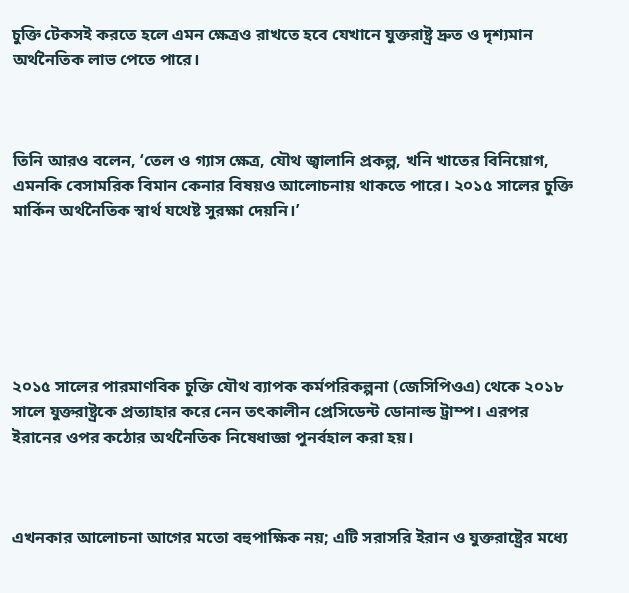চুক্তি টেকসই করতে হলে এমন ক্ষেত্রও রাখতে হবে যেখানে যুক্তরাষ্ট্র দ্রুত ও দৃশ্যমান অর্থনৈতিক লাভ পেতে পারে।



তিনি আরও বলেন, ‘তেল ও গ্যাস ক্ষেত্র, যৌথ জ্বালানি প্রকল্প, খনি খাতের বিনিয়োগ, এমনকি বেসামরিক বিমান কেনার বিষয়ও আলোচনায় থাকতে পারে। ২০১৫ সালের চুক্তি মার্কিন অর্থনৈতিক স্বার্থ যথেষ্ট সুরক্ষা দেয়নি।’






২০১৫ সালের পারমাণবিক চুক্তি যৌথ ব্যাপক কর্মপরিকল্পনা (জেসিপিওএ) থেকে ২০১৮ সালে যুক্তরাষ্ট্রকে প্রত্যাহার করে নেন তৎকালীন প্রেসিডেন্ট ডোনাল্ড ট্রাম্প। এরপর ইরানের ওপর কঠোর অর্থনৈতিক নিষেধাজ্ঞা পুনর্বহাল করা হয়।



এখনকার আলোচনা আগের মতো বহুপাক্ষিক নয়; এটি সরাসরি ইরান ও যুক্তরাষ্ট্রের মধ্যে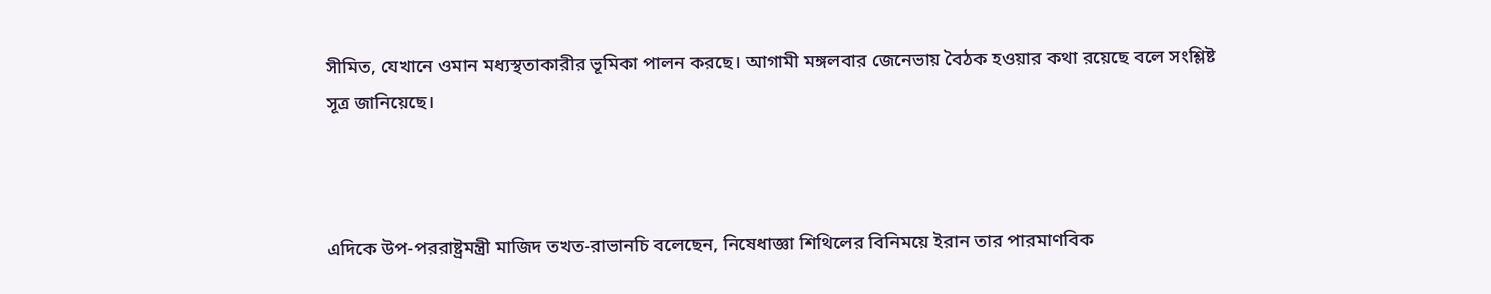সীমিত, যেখানে ওমান মধ্যস্থতাকারীর ভূমিকা পালন করছে। আগামী মঙ্গলবার জেনেভায় বৈঠক হওয়ার কথা রয়েছে বলে সংশ্লিষ্ট সূত্র জানিয়েছে।



এদিকে উপ-পররাষ্ট্রমন্ত্রী মাজিদ তখত-রাভানচি বলেছেন, নিষেধাজ্ঞা শিথিলের বিনিময়ে ইরান তার পারমাণবিক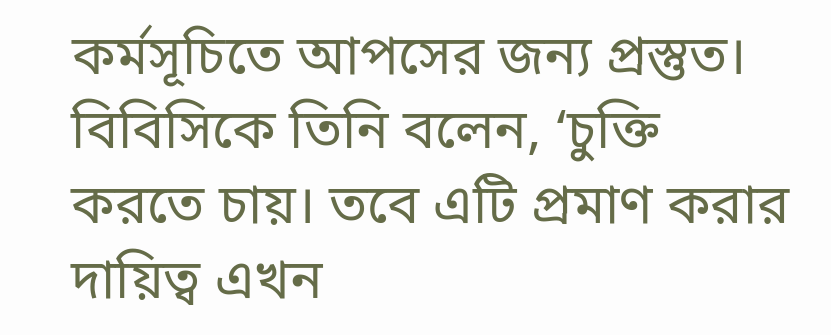কর্মসূচিতে আপসের জন্য প্রস্তুত। বিবিসিকে তিনি বলেন, ‘চুক্তি করতে চায়। তবে এটি প্রমাণ করার দায়িত্ব এখন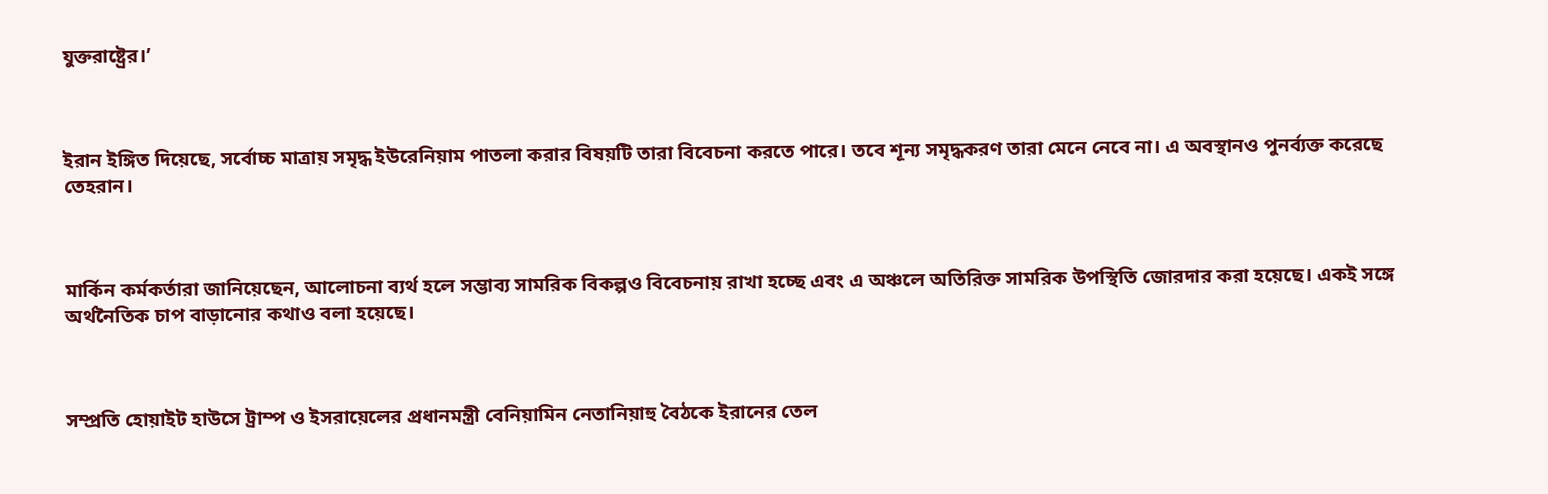যুক্তরাষ্ট্রের।’



ইরান ইঙ্গিত দিয়েছে, সর্বোচ্চ মাত্রায় সমৃদ্ধ ইউরেনিয়াম পাতলা করার বিষয়টি তারা বিবেচনা করতে পারে। তবে শূন্য সমৃদ্ধকরণ তারা মেনে নেবে না। এ অবস্থানও পুনর্ব্যক্ত করেছে তেহরান।



মার্কিন কর্মকর্তারা জানিয়েছেন, আলোচনা ব্যর্থ হলে সম্ভাব্য সামরিক বিকল্পও বিবেচনায় রাখা হচ্ছে এবং এ অঞ্চলে অতিরিক্ত সামরিক উপস্থিতি জোরদার করা হয়েছে। একই সঙ্গে অর্থনৈতিক চাপ বাড়ানোর কথাও বলা হয়েছে।



সম্প্রতি হোয়াইট হাউসে ট্রাম্প ও ইসরায়েলের প্রধানমন্ত্রী বেনিয়ামিন নেতানিয়াহু বৈঠকে ইরানের তেল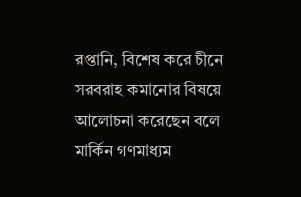রপ্তানি, বিশেষ করে চীনে সরবরাহ কমানোর বিষয়ে আলোচনা করেছেন বলে মার্কিন গণমাধ্যম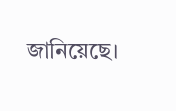জানিয়েছে।